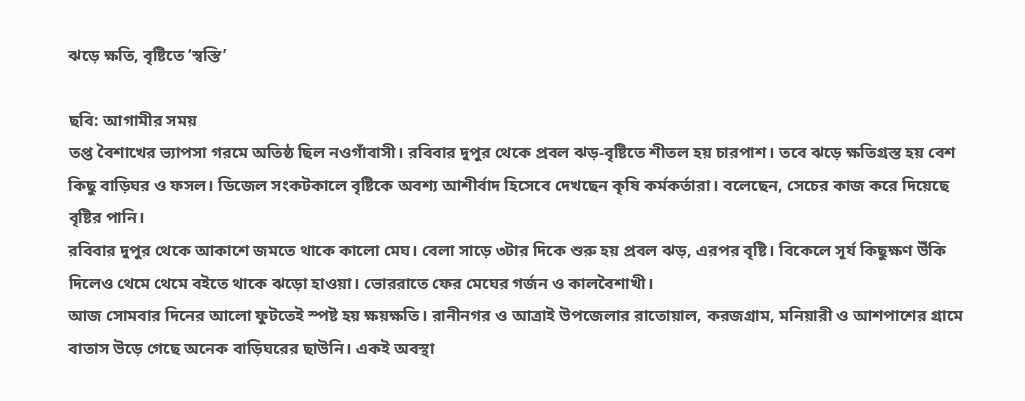ঝড়ে ক্ষতি, বৃষ্টিতে ‘স্বস্তি’

ছবি: আগামীর সময়
তপ্ত বৈশাখের ভ্যাপসা গরমে অতিষ্ঠ ছিল নওগাঁবাসী। রবিবার দুপুর থেকে প্রবল ঝড়-বৃষ্টিতে শীতল হয় চারপাশ। তবে ঝড়ে ক্ষতিগ্রস্ত হয় বেশ কিছু বাড়িঘর ও ফসল। ডিজেল সংকটকালে বৃষ্টিকে অবশ্য আশীর্বাদ হিসেবে দেখছেন কৃষি কর্মকর্তারা। বলেছেন, সেচের কাজ করে দিয়েছে বৃষ্টির পানি।
রবিবার দুপুর থেকে আকাশে জমতে থাকে কালো মেঘ। বেলা সাড়ে ৩টার দিকে শুরু হয় প্রবল ঝড়, এরপর বৃষ্টি। বিকেলে সূর্য কিছুক্ষণ উঁকি দিলেও থেমে থেমে বইতে থাকে ঝড়ো হাওয়া। ভোররাতে ফের মেঘের গর্জন ও কালবৈশাখী।
আজ সোমবার দিনের আলো ফুটতেই স্পষ্ট হয় ক্ষয়ক্ষতি। রানীনগর ও আত্রাই উপজেলার রাতোয়াল, করজগ্রাম, মনিয়ারী ও আশপাশের গ্রামে বাতাস উড়ে গেছে অনেক বাড়িঘরের ছাউনি। একই অবস্থা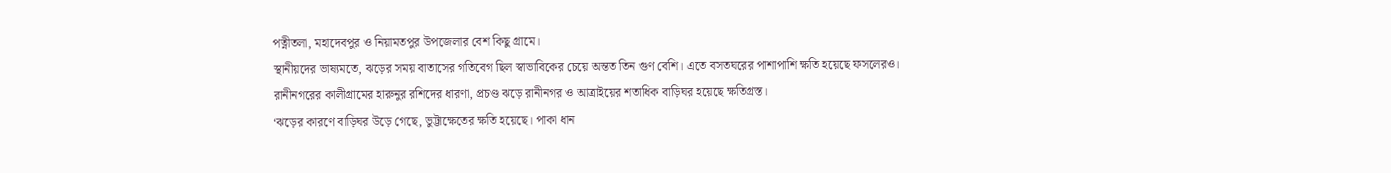পত্নীতলা, মহাদেবপুর ও নিয়ামতপুর উপজেলার বেশ কিছু গ্রামে।
স্থানীয়দের ভাষ্যমতে, ঝড়ের সময় বাতাসের গতিবেগ ছিল স্বাভাবিকের চেয়ে অন্তত তিন গুণ বেশি। এতে বসতঘরের পাশাপাশি ক্ষতি হয়েছে ফসলেরও।
রানীনগরের কালীগ্রামের হারুনুর রশিদের ধারণা, প্রচণ্ড ঝড়ে রানীনগর ও আত্রাইয়ের শতাধিক বাড়িঘর হয়েছে ক্ষতিগ্রস্ত।
‘ঝড়ের কারণে বাড়িঘর উড়ে গেছে, ভুট্টাক্ষেতের ক্ষতি হয়েছে। পাকা ধান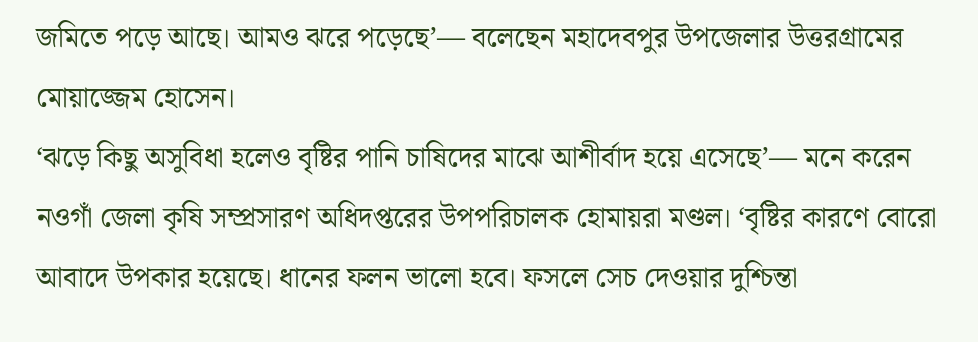জমিতে পড়ে আছে। আমও ঝরে পড়েছে’— বলেছেন মহাদেবপুর উপজেলার উত্তরগ্রামের মোয়াজ্জেম হোসেন।
‘ঝড়ে কিছু অসুবিধা হলেও বৃষ্টির পানি চাষিদের মাঝে আশীর্বাদ হয়ে এসেছে’— মনে করেন নওগাঁ জেলা কৃষি সম্প্রসারণ অধিদপ্তরের উপপরিচালক হোমায়রা মণ্ডল। ‘বৃষ্টির কারণে বোরো আবাদে উপকার হয়েছে। ধানের ফলন ভালো হবে। ফসলে সেচ দেওয়ার দুশ্চিন্তা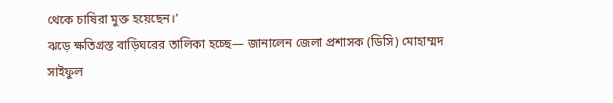থেকে চাষিরা মুক্ত হয়েছেন।’
ঝড়ে ক্ষতিগ্রস্ত বাড়িঘরের তালিকা হচ্ছে— জানালেন জেলা প্রশাসক (ডিসি) মোহাম্মদ সাইফুল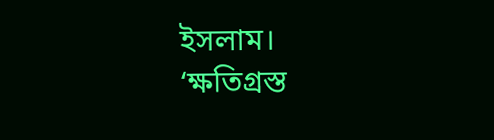ইসলাম। ‘ক্ষতিগ্রস্ত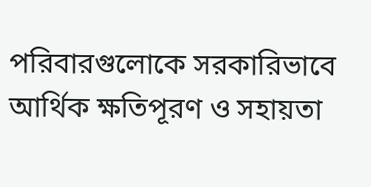পরিবারগুলোকে সরকারিভাবে আর্থিক ক্ষতিপূরণ ও সহায়তা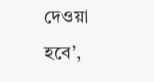দেওয়া হবে’,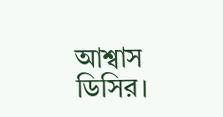আশ্বাস ডিসির।